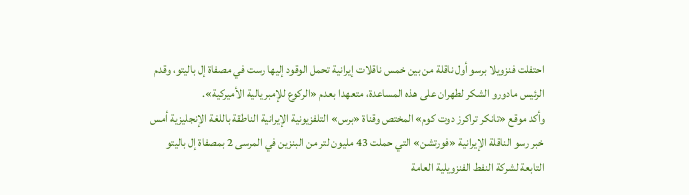احتفلت فنزويلا برسو أول ناقلة من بين خمس ناقلات إيرانية تحمل الوقود إليها رست في مصفاة إل باليتو، وقدم الرئيس مادورو الشكر لطهران على هذه المساعدة، متعهدا بعدم «الركوع للإمبريالية الأميركية».
وأكد موقع «تانكر تراكرز دوت كوم» المختص وقناة «برس» التلفزيونية الإيرانية الناطقة باللغة الإنجليزية أمس خبر رسو الناقلة الإيرانية «فورتشن» التي حملت 43 مليون لتر من البنزين في المرسى 2 بمصفاة إل باليتو التابعة لشركة النفط الفنزويلية العامة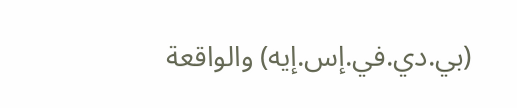(بي.دي.في.إس.إيه) والواقعة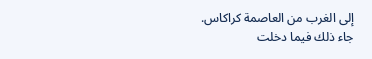إلى الغرب من العاصمة كراكاس.
جاء ذلك فيما دخلت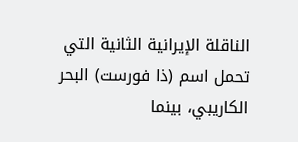الناقلة الإيرانية الثانية التي تحمل اسم (ذا فورست) البحر الكاريبي، بينما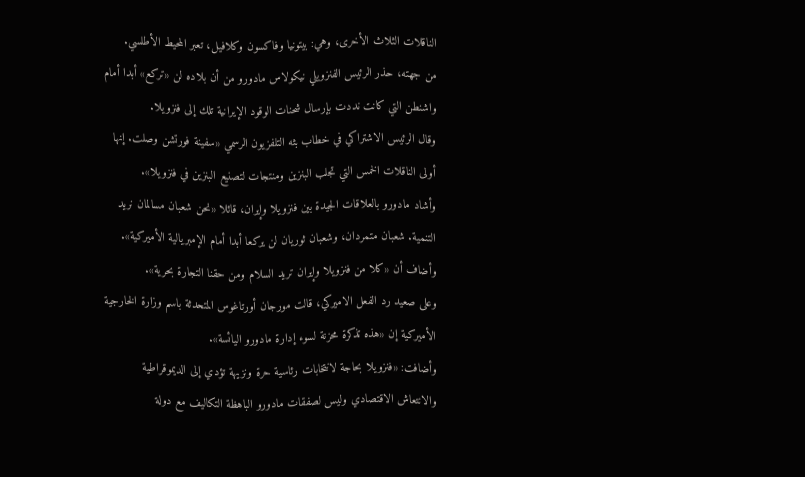الناقلات الثلاث الأخرى، وهي: بيتونيا وفاكسون وكلافيل، تعبر المحيط الأطلسي.
من جهته، حذر الرئيس الفنزويلي نيكولاس مادورو من أن بلاده لن «تركع» أبدا أمام واشنطن التي كانت نددت بإرسال شحنات الوقود الإيرانية تلك إلى فنزويلا.
وقال الرئيس الاشتراكي في خطاب بثه التلفزيون الرسمي «سفينة فورتشن وصلت. إنها أولى الناقلات الخمس التي تجلب البنزين ومنتجات لتصنيع البنزين في فنزويلا».
وأشاد مادورو بالعلاقات الجيدة بين فنزويلا وإيران، قائلا «نحن شعبان مسالمان نريد التنمية. شعبان متمردان، وشعبان ثوريان لن يركعا أبدا أمام الإمبريالية الأميركية».
وأضاف أن «كلا من فنزويلا وإيران تريد السلام ومن حقنا التجارة بحرية».
وعلى صعيد رد الفعل الاميركي، قالت مورجان أورتاغوس المتحدثة باسم وزارة الخارجية الأميركية إن «هذه تذكرة محزنة لسوء إدارة مادورو اليائسة».
وأضافت: «فنزويلا بحاجة لانتخابات رئاسية حرة ونزيهة تؤدي إلى الديموقراطية والانتعاش الاقتصادي وليس لصفقات مادورو الباهظة التكاليف مع دولة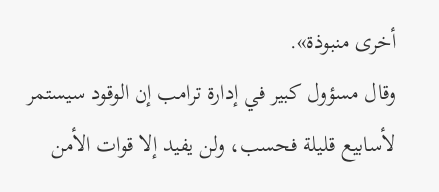أخرى منبوذة».
وقال مسؤول كبير في إدارة ترامب إن الوقود سيستمر لأسابيع قليلة فحسب، ولن يفيد إلا قوات الأمن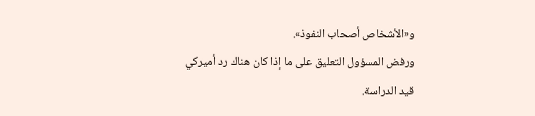و«الأشخاص أصحاب النفوذ».
ورفض المسؤول التعليق على ما إذا كان هناك رد أميركي قيد الدراسة.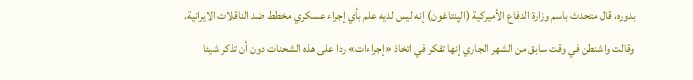بدوره، قال متحدث باسم وزارة الدفاع الأميركية (الپنتاغون) إنه ليس لديه علم بأي إجراء عسكري مخطط ضد الناقلات الايرانية.
وقالت واشنطن في وقت سابق من الشهر الجاري إنها تفكر في اتخاذ «إجراءات» ردا على هذه الشحنات دون أن تذكر شيئا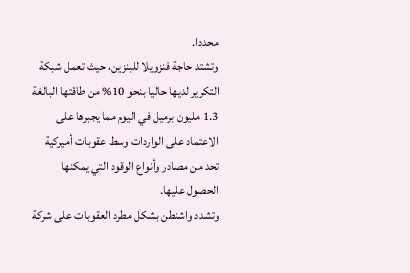محددا.
وتشتد حاجة فنزويلا للبنزين، حيث تعمل شبكة التكرير لديها حاليا بنحو 10% من طاقتها البالغة 1.3 مليون برميل في اليوم مما يجبرها على الاعتماد على الواردات وسط عقوبات أميركية تحد من مصادر وأنواع الوقود التي يمكنها الحصول عليها.
وتشدد واشنطن بشكل مطرد العقوبات على شركة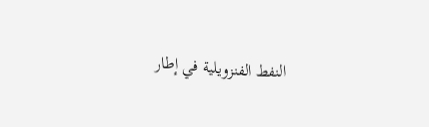النفط الفنزويلية في إطار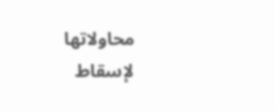محاولاتها لإسقاط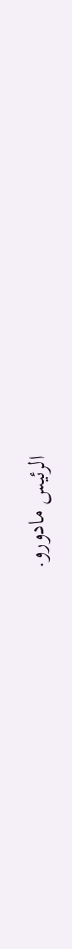الرئيس مادورو.